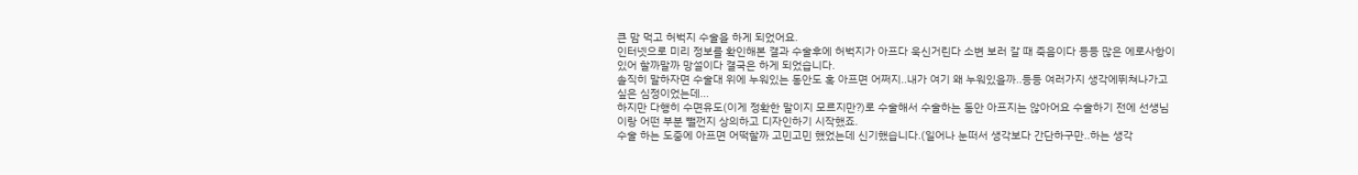큰 맘 먹고 허벅지 수술을 하게 되었어요.
인터넷으로 미리 정보를 확인해본 결과 수술후에 허벅지가 아프다 욱신거린다 소변 보러 갈 때 죽음이다 등등 많은 에로사항이 있어 할까말까 망설이다 결국은 하게 되었습니다.
솔직히 말하자면 수술대 위에 누워있는 동안도 혹 아프면 어쩌지..내가 여기 왜 누워있을까..등등 여러가지 생각에뛰쳐나가고 싶은 심정이었는데...
하지만 다행히 수면유도(이게 정확한 말이지 모르지만?)로 수술해서 수술하는 동안 아프지는 않아어요 수술하기 전에 선생님이랑 어떤 부분 뺄껀지 상의하고 디자인하기 시작했죠.
수술 하는 도중에 아프면 어떡할까 고민고민 했었는데 신기했습니다.(일어나 눈떠서 생각보다 간단하구만..하는 생각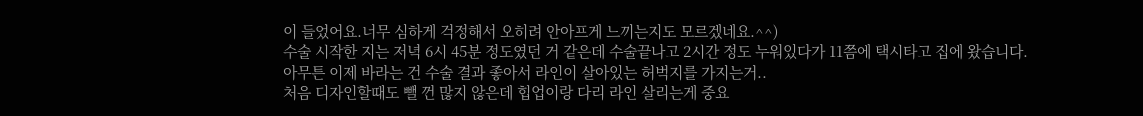이 들었어요.너무 심하게 걱정해서 오히려 안아프게 느끼는지도 모르겠네요.^^)
수술 시작한 지는 저녁 6시 45분 정도였던 거 같은데 수술끝나고 2시간 정도 누워있다가 11쯤에 택시타고 집에 왔습니다.
아무튼 이제 바라는 건 수술 결과 좋아서 라인이 살아있는 허벅지를 가지는거..
처음 디자인할때도 뺄 껀 많지 않은데 힙업이랑 다리 라인 살리는게 중요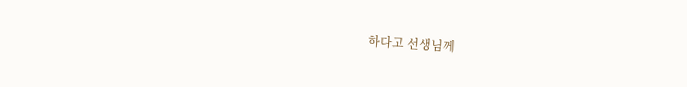하다고 선생님께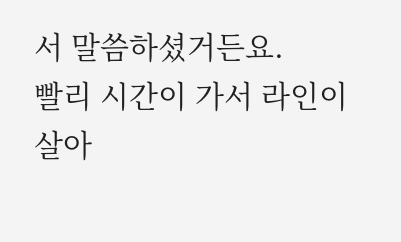서 말씀하셨거든요.
빨리 시간이 가서 라인이 살아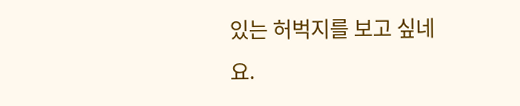있는 허벅지를 보고 싶네요.